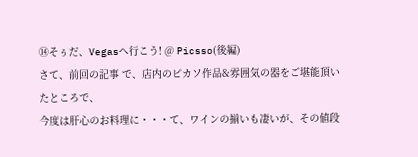⑭そぅだ、Vegasへ行こう! @ Picsso(後編)
さて、前回の記事 で、店内のピカソ作品&雰囲気の器をご堪能頂いたところで、
今度は肝心のお料理に・・・て、ワインの揃いも凄いが、その値段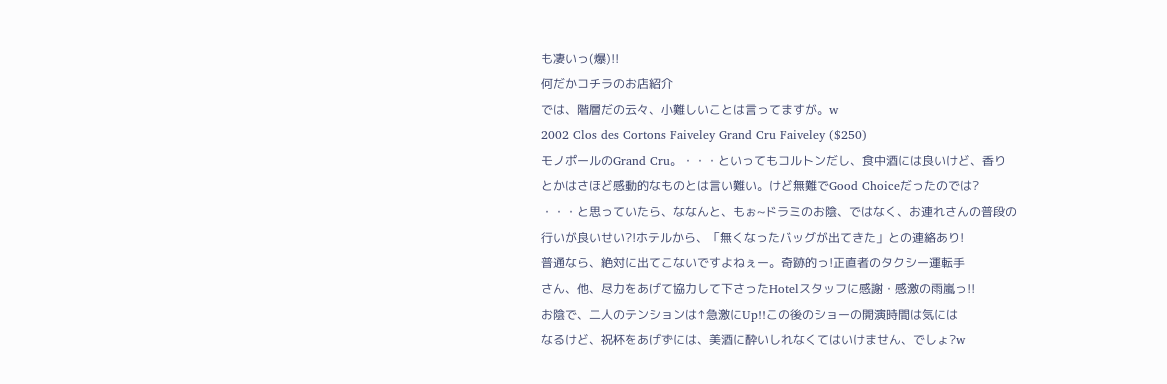も凄いっ(爆)!!
何だかコチラのお店紹介
では、階層だの云々、小難しいことは言ってますが。w
2002 Clos des Cortons Faiveley Grand Cru Faiveley ($250)
モノポールのGrand Cru。・・・といってもコルトンだし、食中酒には良いけど、香り
とかはさほど感動的なものとは言い難い。けど無難でGood Choiceだったのでは?
・・・と思っていたら、ななんと、もぉ~ドラミのお陰、ではなく、お連れさんの普段の
行いが良いせい?!ホテルから、「無くなったバッグが出てきた」との連絡あり!
普通なら、絶対に出てこないですよねぇー。奇跡的っ!正直者のタクシー運転手
さん、他、尽力をあげて協力して下さったHotelスタッフに感謝・感激の雨嵐っ!!
お陰で、二人のテンションは↑急激にUp!!この後のショーの開演時間は気には
なるけど、祝杯をあげずには、美酒に酔いしれなくてはいけません、でしょ?w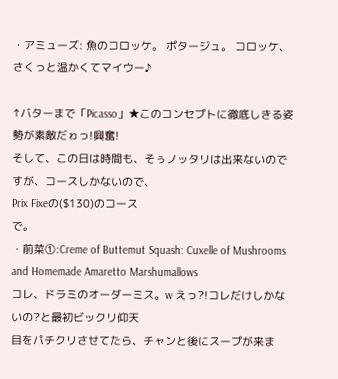・アミューズ: 魚のコロッケ。 ポタージュ。 コロッケ、さくっと温かくてマイウー♪

↑バターまで「Picasso」★このコンセプトに徹底しきる姿勢が素敵だゎっ!興奮!
そして、この日は時間も、そぅノッタリは出来ないのですが、コースしかないので、
Prix Fixeの($130)のコース
で。
・前菜①:Creme of Buttemut Squash: Cuxelle of Mushrooms
and Homemade Amaretto Marshumallows
コレ、ドラミのオーダーミス。w えっ?!コレだけしかないの?と最初ビックリ仰天
目をパチクリさせてたら、チャンと後にスープが来ま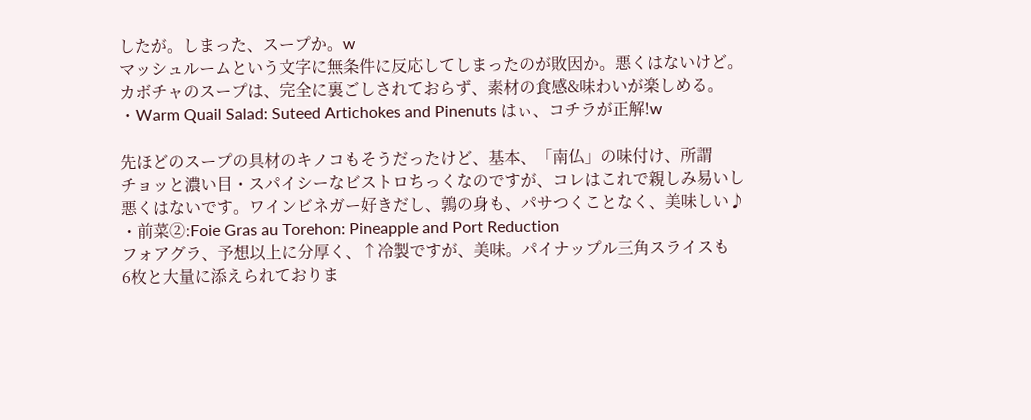したが。しまった、スープか。w
マッシュルームという文字に無条件に反応してしまったのが敗因か。悪くはないけど。
カボチャのスープは、完全に裏ごしされておらず、素材の食感&味わいが楽しめる。
・Warm Quail Salad: Suteed Artichokes and Pinenuts はぃ、コチラが正解!w

先ほどのスープの具材のキノコもそうだったけど、基本、「南仏」の味付け、所謂
チョッと濃い目・スパイシーなビストロちっくなのですが、コレはこれで親しみ易いし
悪くはないです。ワインビネガー好きだし、鶉の身も、パサつくことなく、美味しい♪
・前菜②:Foie Gras au Torehon: Pineapple and Port Reduction
フォアグラ、予想以上に分厚く、↑冷製ですが、美味。パイナップル三角スライスも
6枚と大量に添えられておりま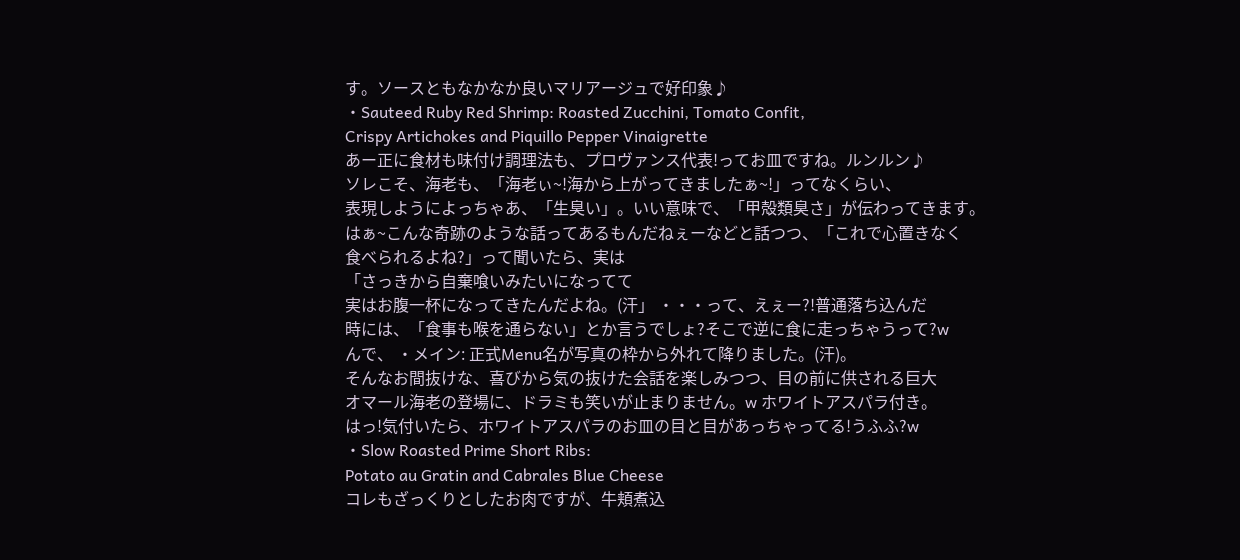す。ソースともなかなか良いマリアージュで好印象♪
・Sauteed Ruby Red Shrimp: Roasted Zucchini, Tomato Confit,
Crispy Artichokes and Piquillo Pepper Vinaigrette
あー正に食材も味付け調理法も、プロヴァンス代表!ってお皿ですね。ルンルン♪
ソレこそ、海老も、「海老ぃ~!海から上がってきましたぁ~!」ってなくらい、
表現しようによっちゃあ、「生臭い」。いい意味で、「甲殻類臭さ」が伝わってきます。
はぁ~こんな奇跡のような話ってあるもんだねぇーなどと話つつ、「これで心置きなく
食べられるよね?」って聞いたら、実は
「さっきから自棄喰いみたいになってて
実はお腹一杯になってきたんだよね。(汗」 ・・・って、えぇー?!普通落ち込んだ
時には、「食事も喉を通らない」とか言うでしょ?そこで逆に食に走っちゃうって?w
んで、 ・メイン: 正式Menu名が写真の枠から外れて降りました。(汗)。
そんなお間抜けな、喜びから気の抜けた会話を楽しみつつ、目の前に供される巨大
オマール海老の登場に、ドラミも笑いが止まりません。w ホワイトアスパラ付き。
はっ!気付いたら、ホワイトアスパラのお皿の目と目があっちゃってる!うふふ?w
・Slow Roasted Prime Short Ribs:
Potato au Gratin and Cabrales Blue Cheese
コレもざっくりとしたお肉ですが、牛頬煮込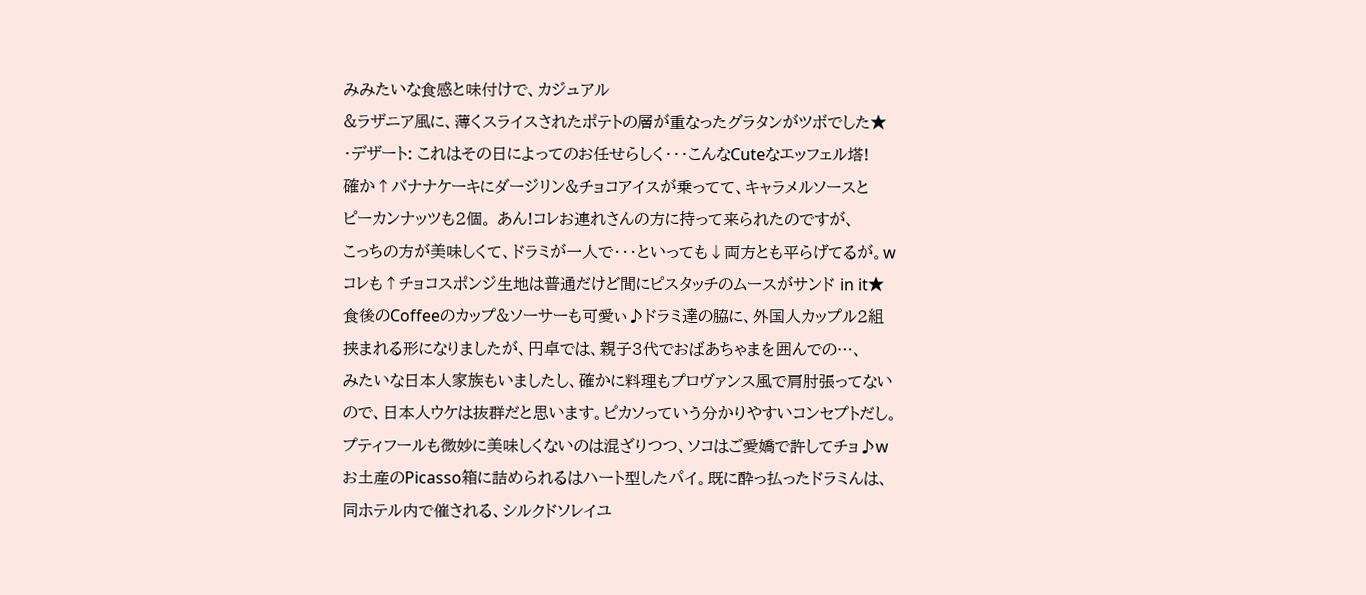みみたいな食感と味付けで、カジュアル
&ラザニア風に、薄くスライスされたポテトの層が重なったグラタンがツボでした★
・デザート: これはその日によってのお任せらしく・・・こんなCuteなエッフェル塔!
確か↑バナナケーキにダージリン&チョコアイスが乗ってて、キャラメルソースと
ピーカンナッツも2個。 あん!コレお連れさんの方に持って来られたのですが、
こっちの方が美味しくて、ドラミが一人で・・・といっても↓両方とも平らげてるが。w
コレも↑チョコスポンジ生地は普通だけど間にピスタッチのムースがサンド in it★
食後のCoffeeのカップ&ソーサーも可愛ぃ♪ドラミ達の脇に、外国人カップル2組
挟まれる形になりましたが、円卓では、親子3代でおばあちゃまを囲んでの…、
みたいな日本人家族もいましたし、確かに料理もプロヴァンス風で肩肘張ってない
ので、日本人ウケは抜群だと思います。ピカソっていう分かりやすいコンセプトだし。
プティフールも微妙に美味しくないのは混ざりつつ、ソコはご愛嬌で許してチョ♪w
お土産のPicasso箱に詰められるはハート型したパイ。既に酔っ払ったドラミんは、
同ホテル内で催される、シルクドソレイユ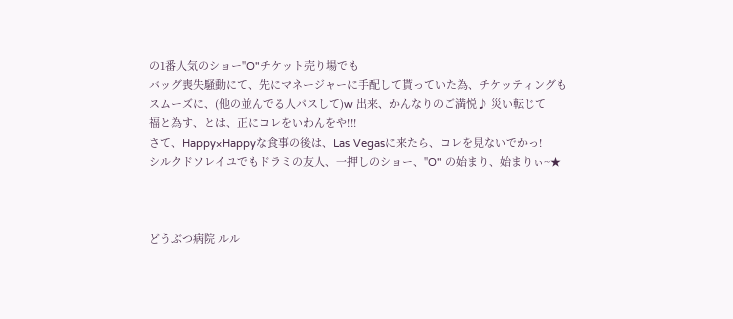の1番人気のショー"O"チケット売り場でも
バッグ喪失騒動にて、先にマネージャーに手配して貰っていた為、チケッティングも
スムーズに、(他の並んでる人パスして)w 出来、かんなりのご満悦♪ 災い転じて
福と為す、とは、正にコレをいわんをや!!!
さて、Happy×Happyな食事の後は、Las Vegasに来たら、コレを見ないでかっ!
シルクドソレイユでもドラミの友人、一押しのショー、"O" の始まり、始まりぃ~★



どうぶつ病院 ルル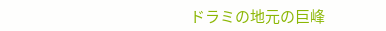ドラミの地元の巨峰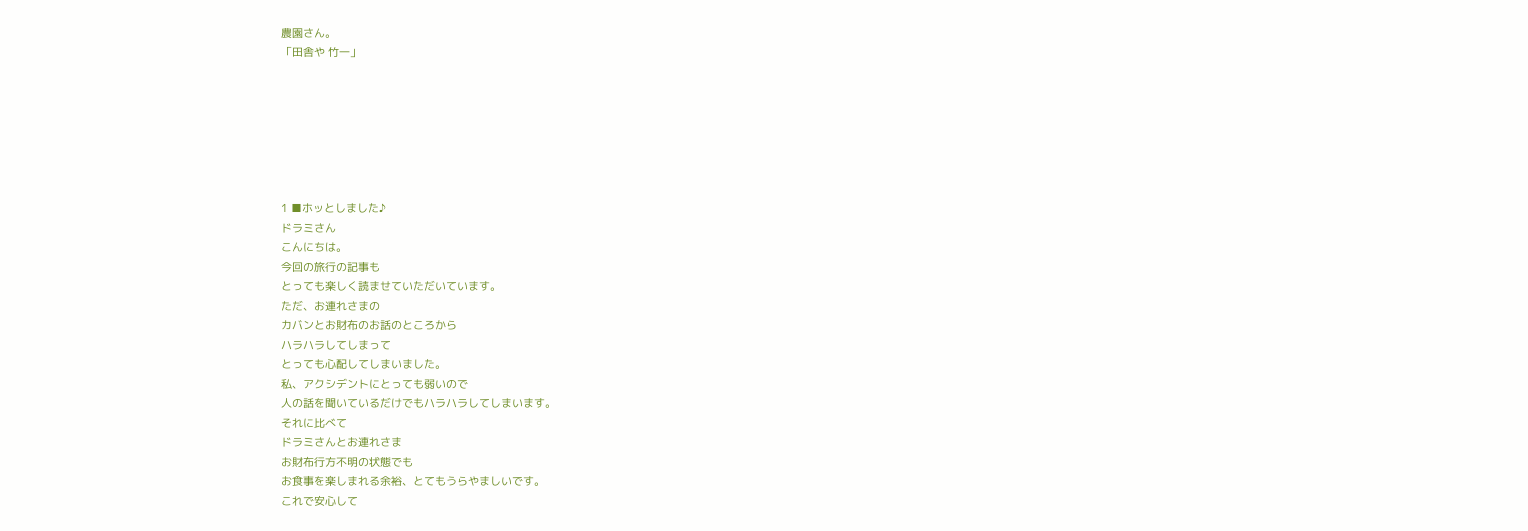農園さん。
「田舎や 竹一」







1 ■ホッとしました♪
ドラミさん
こんにちは。
今回の旅行の記事も
とっても楽しく読ませていただいています。
ただ、お連れさまの
カバンとお財布のお話のところから
ハラハラしてしまって
とっても心配してしまいました。
私、アクシデントにとっても弱いので
人の話を聞いているだけでもハラハラしてしまいます。
それに比べて
ドラミさんとお連れさま
お財布行方不明の状態でも
お食事を楽しまれる余裕、とてもうらやましいです。
これで安心して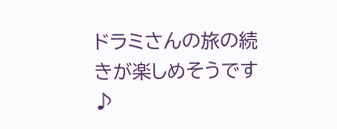ドラミさんの旅の続きが楽しめそうです♪